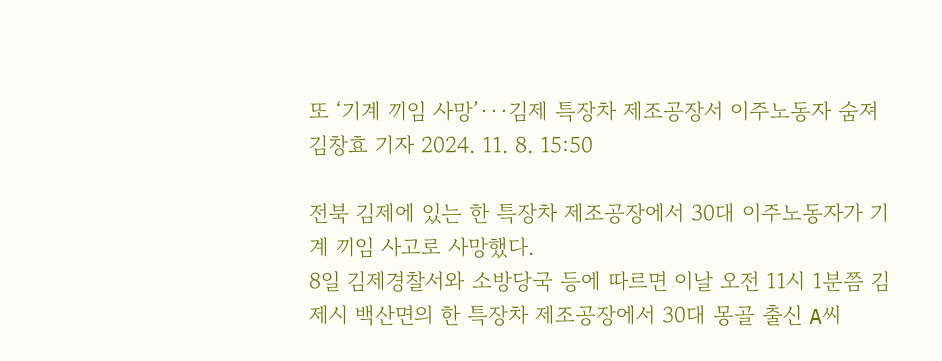또 ‘기계 끼임 사망’···김제 특장차 제조공장서 이주노동자 숨져
김창효 기자 2024. 11. 8. 15:50

전북 김제에 있는 한 특장차 제조공장에서 30대 이주노동자가 기계 끼임 사고로 사망했다.
8일 김제경찰서와 소방당국 등에 따르면 이날 오전 11시 1분쯤 김제시 백산면의 한 특장차 제조공장에서 30대 몽골 출신 A씨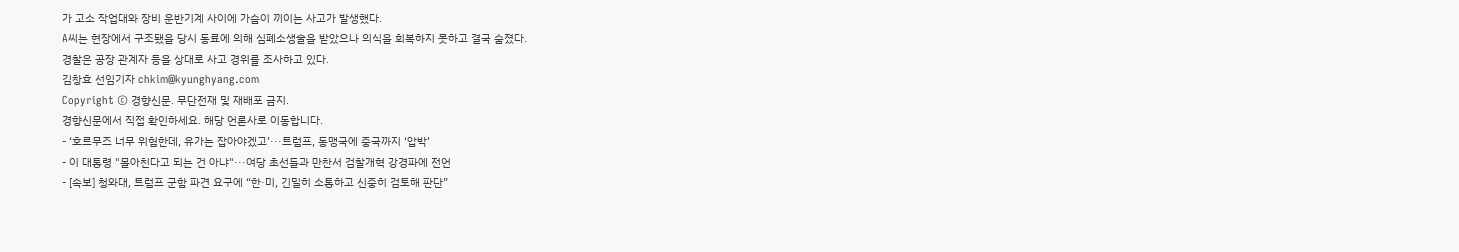가 고소 작업대와 장비 운반기계 사이에 가슴이 끼이는 사고가 발생했다.
A씨는 현장에서 구조됐을 당시 동료에 의해 심폐소생술을 받았으나 의식을 회복하지 못하고 결국 숨졌다.
경찰은 공장 관계자 등을 상대로 사고 경위를 조사하고 있다.
김창효 선임기자 chkim@kyunghyang.com
Copyright © 경향신문. 무단전재 및 재배포 금지.
경향신문에서 직접 확인하세요. 해당 언론사로 이동합니다.
- ‘호르무즈 너무 위험한데, 유가는 잡아야겠고’···트럼프, 동맹국에 중국까지 ‘압박’
- 이 대통령 "몰아친다고 되는 건 아냐"···여당 초선들과 만찬서 검찰개혁 강경파에 전언
- [속보] 청와대, 트럼프 군함 파견 요구에 “한·미, 긴밀히 소통하고 신중히 검토해 판단”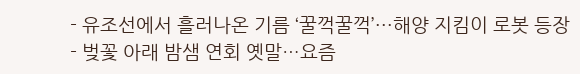- 유조선에서 흘러나온 기름 ‘꿀꺽꿀꺽’···해양 지킴이 로봇 등장
- 벚꽃 아래 밤샘 연회 옛말…요즘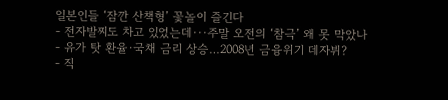일본인들 ‘잠깐 산책형’ 꽃놀이 즐긴다
- 전자발찌도 차고 있었는데···주말 오전의 ‘참극’ 왜 못 막았나
- 유가 탓 환율·국채 금리 상승…2008년 금융위기 데자뷔?
- 직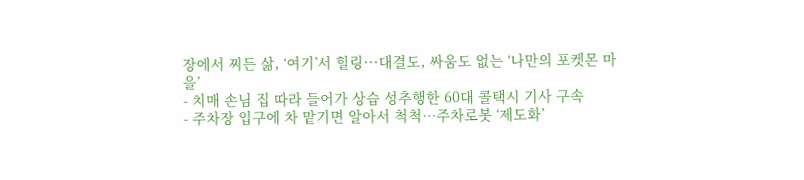장에서 찌든 삶, ‘여기’서 힐링···대결도, 싸움도 없는 ‘나만의 포켓몬 마을’
- 치매 손님 집 따라 들어가 상습 성추행한 60대 콜택시 기사 구속
- 주차장 입구에 차 맡기면 알아서 척척…주차로봇 ‘제도화’